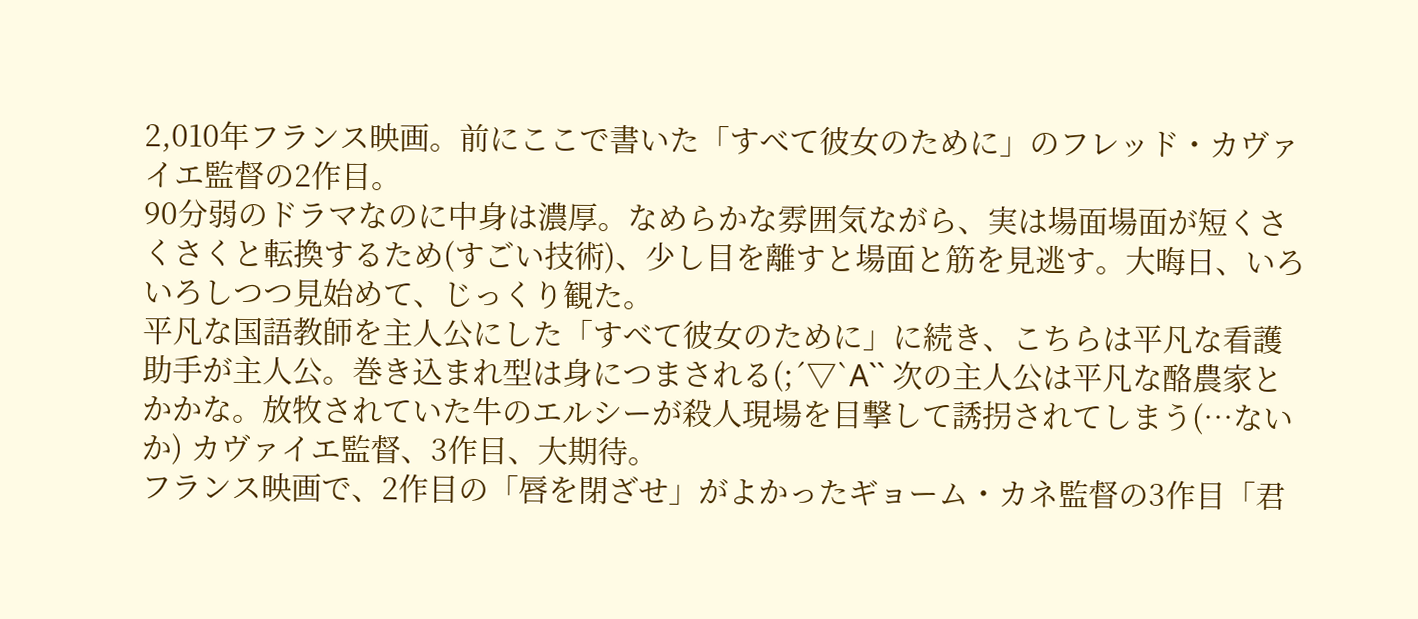2,010年フランス映画。前にここで書いた「すべて彼女のために」のフレッド・カヴァイエ監督の2作目。
90分弱のドラマなのに中身は濃厚。なめらかな雰囲気ながら、実は場面場面が短くさくさくと転換するため(すごい技術)、少し目を離すと場面と筋を見逃す。大晦日、いろいろしつつ見始めて、じっくり観た。
平凡な国語教師を主人公にした「すべて彼女のために」に続き、こちらは平凡な看護助手が主人公。巻き込まれ型は身につまされる(;´▽`A`` 次の主人公は平凡な酪農家とかかな。放牧されていた牛のエルシーが殺人現場を目撃して誘拐されてしまう(…ないか) カヴァイエ監督、3作目、大期待。
フランス映画で、2作目の「唇を閉ざせ」がよかったギョーム・カネ監督の3作目「君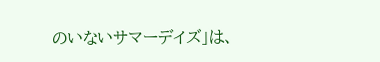のいないサマーデイズ」は、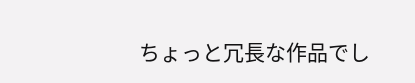ちょっと冗長な作品でし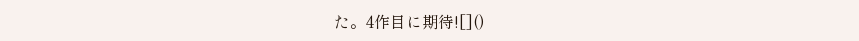た。4作目に期待![]()